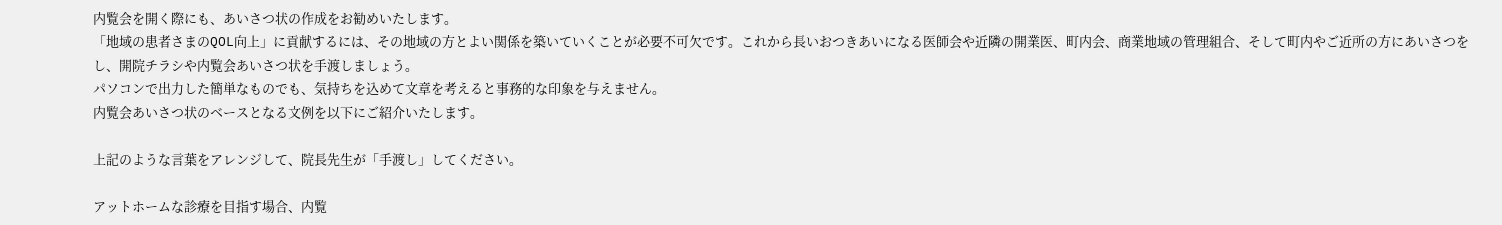内覧会を開く際にも、あいさつ状の作成をお勧めいたします。
「地域の患者さまのQOL向上」に貢献するには、その地域の方とよい関係を築いていくことが必要不可欠です。これから長いおつきあいになる医師会や近隣の開業医、町内会、商業地域の管理組合、そして町内やご近所の方にあいさつをし、開院チラシや内覧会あいさつ状を手渡しましょう。
パソコンで出力した簡単なものでも、気持ちを込めて文章を考えると事務的な印象を与えません。
内覧会あいさつ状のベースとなる文例を以下にご紹介いたします。

上記のような言葉をアレンジして、院長先生が「手渡し」してください。

アットホームな診療を目指す場合、内覧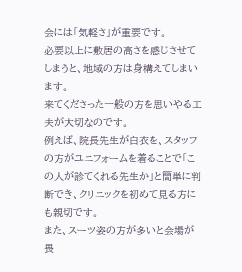会には「気軽さ」が重要です。
必要以上に敷居の高さを感じさせてしまうと、地域の方は身構えてしまいます。
来てくださった一般の方を思いやる工夫が大切なのです。
例えば、院長先生が白衣を、スタッフの方がユニフォームを着ることで「この人が診てくれる先生か」と簡単に判断でき、クリニックを初めて見る方にも親切です。
また、スーツ姿の方が多いと会場が畏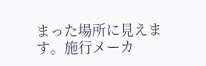まった場所に見えます。施行メーカ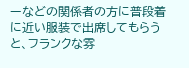ーなどの関係者の方に普段着に近い服装で出席してもらうと、フランクな雰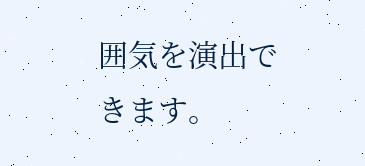囲気を演出できます。